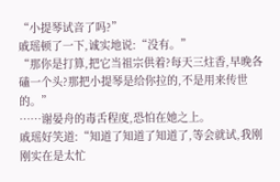“小提琴试音了吗?”
戚瑶顿了一下,诚实地说:“没有。”
“那你是打算,把它当祖宗供着?每天三炷香,早晚各磕一个头?那把小提琴是给你拉的,不是用来传世的。”
……谢晏舟的毒舌程度,恐怕在她之上。
戚瑶好笑道:“知道了知道了知道了,等会就试,我刚刚实在是太忙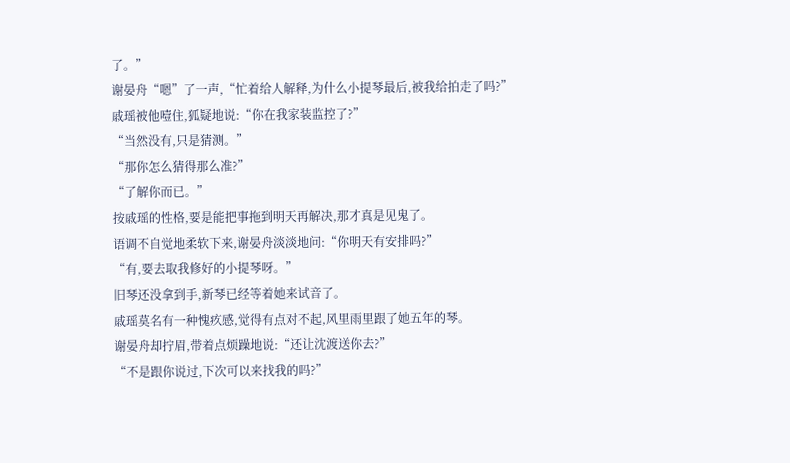了。”
谢晏舟“嗯”了一声,“忙着给人解释,为什么小提琴最后,被我给拍走了吗?”
戚瑶被他噎住,狐疑地说:“你在我家装监控了?”
“当然没有,只是猜测。”
“那你怎么猜得那么准?”
“了解你而已。”
按戚瑶的性格,要是能把事拖到明天再解决,那才真是见鬼了。
语调不自觉地柔软下来,谢晏舟淡淡地问:“你明天有安排吗?”
“有,要去取我修好的小提琴呀。”
旧琴还没拿到手,新琴已经等着她来试音了。
戚瑶莫名有一种愧疚感,觉得有点对不起,风里雨里跟了她五年的琴。
谢晏舟却拧眉,带着点烦躁地说:“还让沈渡送你去?”
“不是跟你说过,下次可以来找我的吗?”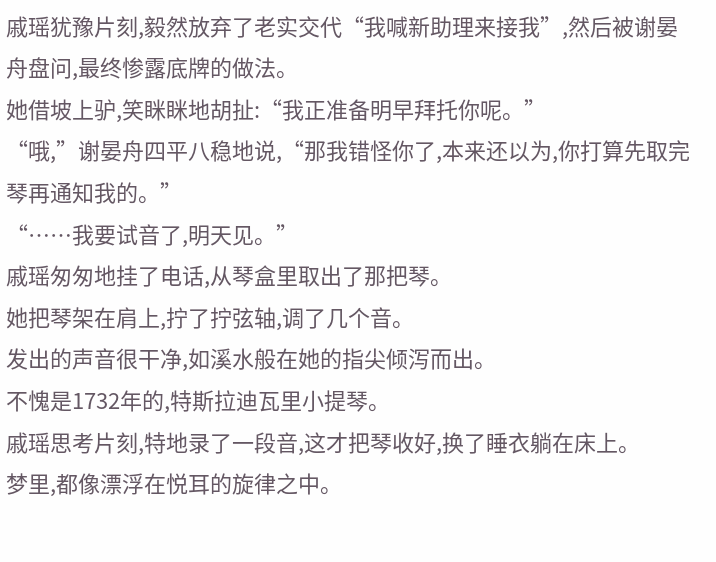戚瑶犹豫片刻,毅然放弃了老实交代“我喊新助理来接我”,然后被谢晏舟盘问,最终惨露底牌的做法。
她借坡上驴,笑眯眯地胡扯:“我正准备明早拜托你呢。”
“哦,”谢晏舟四平八稳地说,“那我错怪你了,本来还以为,你打算先取完琴再通知我的。”
“……我要试音了,明天见。”
戚瑶匆匆地挂了电话,从琴盒里取出了那把琴。
她把琴架在肩上,拧了拧弦轴,调了几个音。
发出的声音很干净,如溪水般在她的指尖倾泻而出。
不愧是1732年的,特斯拉迪瓦里小提琴。
戚瑶思考片刻,特地录了一段音,这才把琴收好,换了睡衣躺在床上。
梦里,都像漂浮在悦耳的旋律之中。